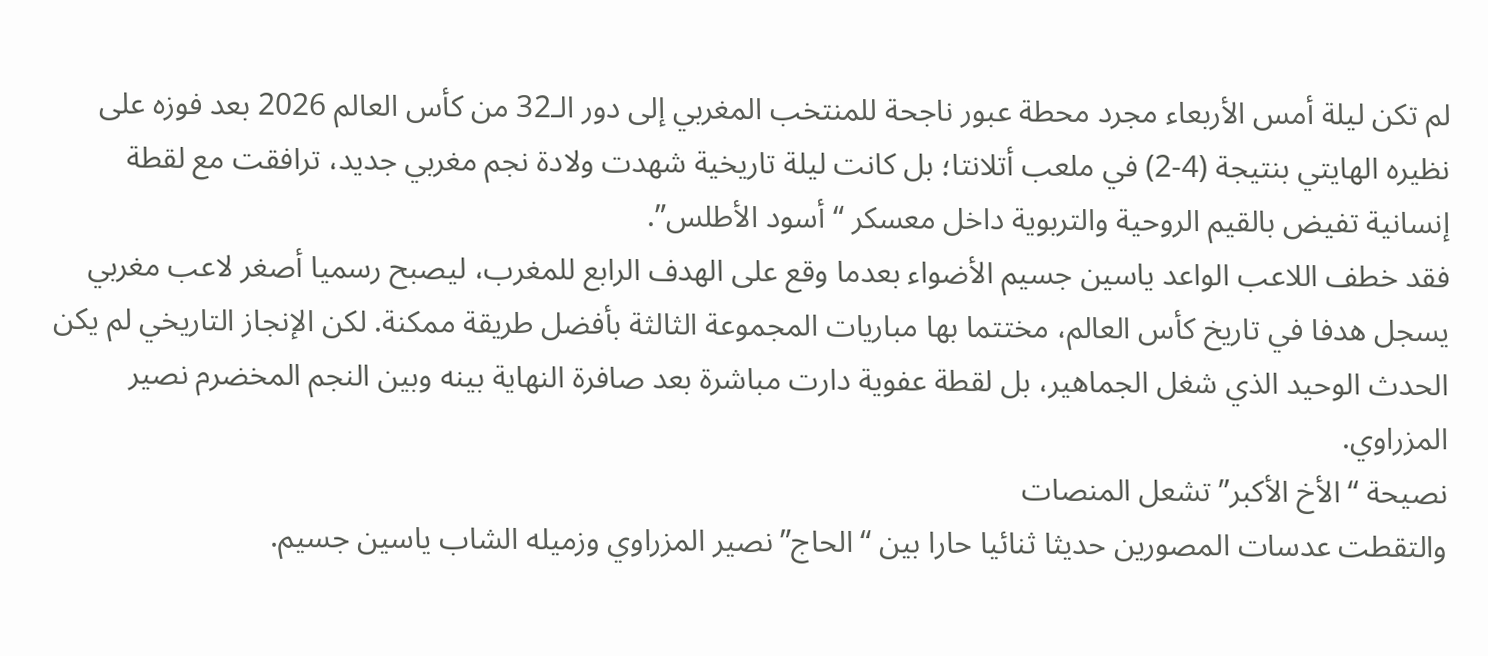لم تكن ليلة أمس الأربعاء مجرد محطة عبور ناجحة للمنتخب المغربي إلى دور الـ32 من كأس العالم 2026 بعد فوزه على نظيره الهايتي بنتيجة (4-2) في ملعب أتلانتا؛ بل كانت ليلة تاريخية شهدت ولادة نجم مغربي جديد، ترافقت مع لقطة إنسانية تفيض بالقيم الروحية والتربوية داخل معسكر “أسود الأطلس”.
فقد خطف اللاعب الواعد ياسين جسيم الأضواء بعدما وقع على الهدف الرابع للمغرب، ليصبح رسميا أصغر لاعب مغربي يسجل هدفا في تاريخ كأس العالم، مختتما بها مباريات المجموعة الثالثة بأفضل طريقة ممكنة. لكن الإنجاز التاريخي لم يكن الحدث الوحيد الذي شغل الجماهير، بل لقطة عفوية دارت مباشرة بعد صافرة النهاية بينه وبين النجم المخضرم نصير المزراوي.
نصيحة “الأخ الأكبر” تشعل المنصات
والتقطت عدسات المصورين حديثا ثنائيا حارا بين “الحاج” نصير المزراوي وزميله الشاب ياسين جسيم.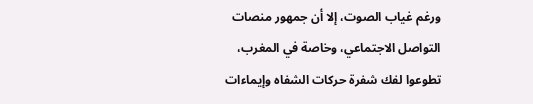ورغم غياب الصوت، إلا أن جمهور منصات التواصل الاجتماعي، وخاصة في المغرب، تطوعوا لفك شفرة حركات الشفاه وإيماءات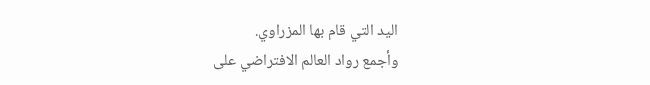اليد التي قام بها المزراوي.
وأجمع رواد العالم الافتراضي على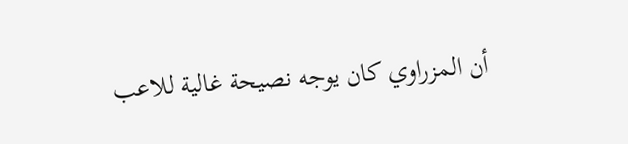أن المزراوي كان يوجه نصيحة غالية للاعب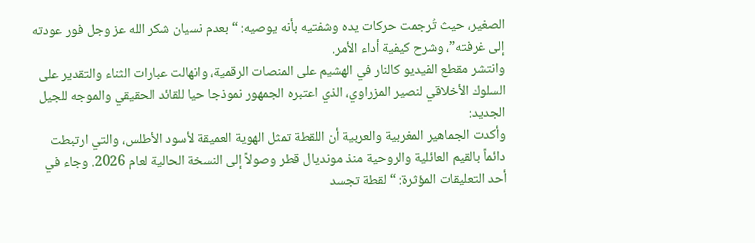الصغير، حيث تُرجمت حركات يده وشفتيه بأنه يوصيه: “بعدم نسيان شكر الله عز وجل فور عودته إلى غرفته”، وشرح كيفية أداء الأمر.
وانتشر مقطع الفيديو كالنار في الهشيم على المنصات الرقمية، وانهالت عبارات الثناء والتقدير على السلوك الأخلاقي لنصير المزراوي، الذي اعتبره الجمهور نموذجا حيا للقائد الحقيقي والموجه للجيل الجديد:
وأكدت الجماهير المغربية والعربية أن اللقطة تمثل الهوية العميقة لأسود الأطلس، والتي ارتبطت دائماً بالقيم العائلية والروحية منذ مونديال قطر وصولاً إلى النسخة الحالية لعام 2026. وجاء في أحد التعليقات المؤثرة: “لقطة تجسد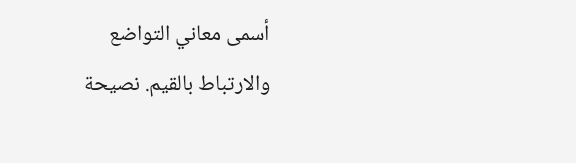أسمى معاني التواضع والارتباط بالقيم. نصيحة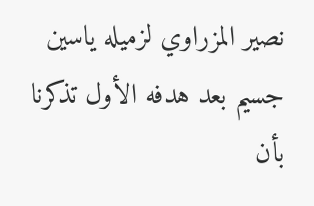نصير المزراوي لزميله ياسين جسيم بعد هدفه الأول تذكرنا بأن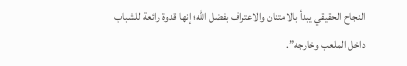النجاح الحقيقي يبدأ بالامتنان والاعتراف بفضل الله؛ إنها قدوة رائعة للشباب داخل الملعب وخارجه”.